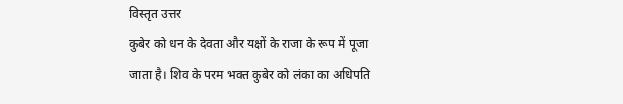विस्तृत उत्तर
कुबेर को धन के देवता और यक्षों के राजा के रूप में पूजा जाता है। शिव के परम भक्त कुबेर को लंका का अधिपति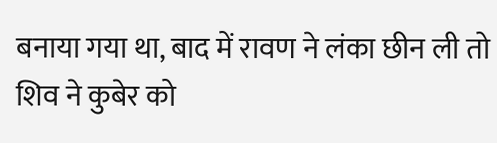बनाया गया था, बाद में रावण ने लंका छीन ली तो शिव ने कुबेर को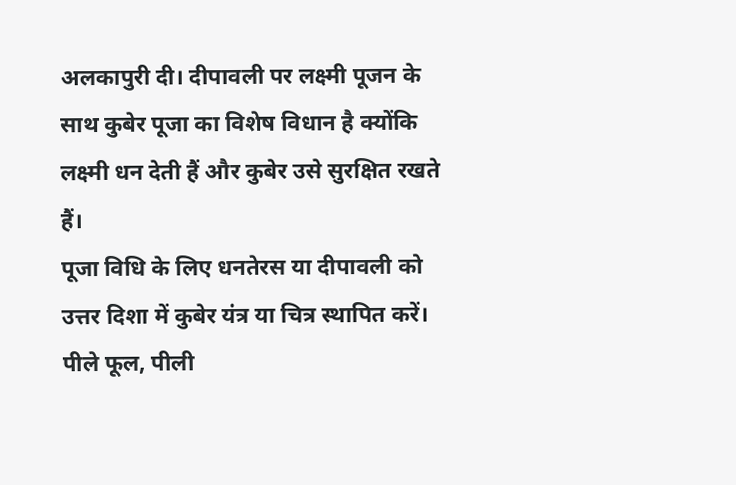अलकापुरी दी। दीपावली पर लक्ष्मी पूजन के साथ कुबेर पूजा का विशेष विधान है क्योंकि लक्ष्मी धन देती हैं और कुबेर उसे सुरक्षित रखते हैं।
पूजा विधि के लिए धनतेरस या दीपावली को उत्तर दिशा में कुबेर यंत्र या चित्र स्थापित करें। पीले फूल, पीली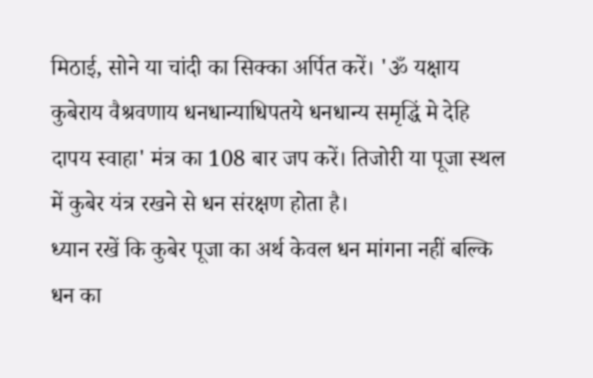मिठाई, सोने या चांदी का सिक्का अर्पित करें। 'ॐ यक्षाय कुबेराय वैश्रवणाय धनधान्याधिपतये धनधान्य समृद्धिं मे देहि दापय स्वाहा' मंत्र का 108 बार जप करें। तिजोरी या पूजा स्थल में कुबेर यंत्र रखने से धन संरक्षण होता है।
ध्यान रखें कि कुबेर पूजा का अर्थ केवल धन मांगना नहीं बल्कि धन का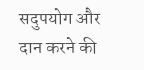सदुपयोग और दान करने की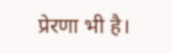प्रेरणा भी है।